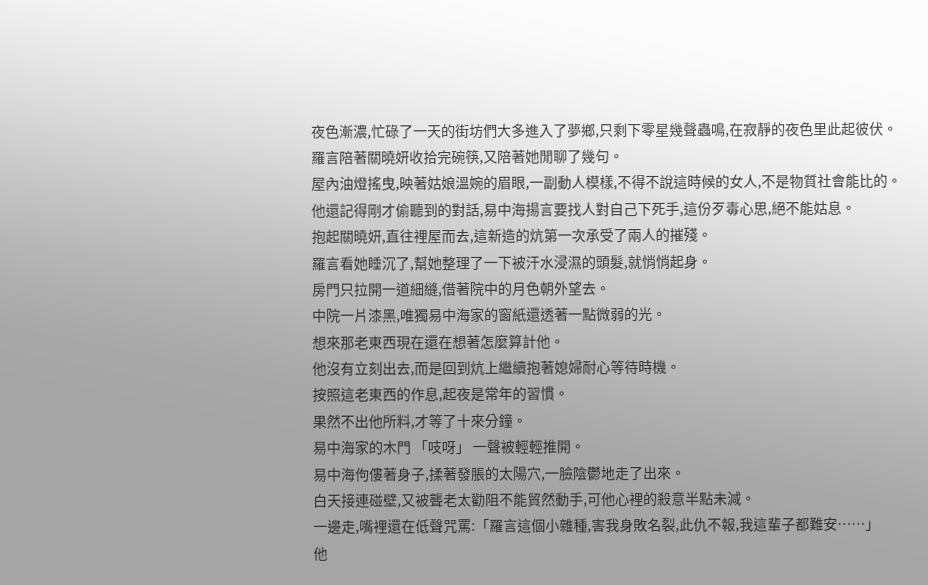夜色漸濃,忙碌了一天的街坊們大多進入了夢鄉,只剩下零星幾聲蟲鳴,在寂靜的夜色里此起彼伏。
羅言陪著關曉妍收拾完碗筷,又陪著她閒聊了幾句。
屋內油燈搖曳,映著姑娘溫婉的眉眼,一副動人模樣,不得不說這時候的女人,不是物質社會能比的。
他還記得剛才偷聽到的對話,易中海揚言要找人對自己下死手,這份歹毒心思,絕不能姑息。
抱起關曉妍,直往裡屋而去,這新造的炕第一次承受了兩人的摧殘。
羅言看她睡沉了,幫她整理了一下被汗水浸濕的頭髮,就悄悄起身。
房門只拉開一道細縫,借著院中的月色朝外望去。
中院一片漆黑,唯獨易中海家的窗紙還透著一點微弱的光。
想來那老東西現在還在想著怎麼算計他。
他沒有立刻出去,而是回到炕上繼續抱著媳婦耐心等待時機。
按照這老東西的作息,起夜是常年的習慣。
果然不出他所料,才等了十來分鐘。
易中海家的木門 「吱呀」 一聲被輕輕推開。
易中海佝僂著身子,揉著發脹的太陽穴,一臉陰鬱地走了出來。
白天接連碰壁,又被聾老太勸阻不能貿然動手,可他心裡的殺意半點未減。
一邊走,嘴裡還在低聲咒罵:「羅言這個小雜種,害我身敗名裂,此仇不報,我這輩子都難安……」
他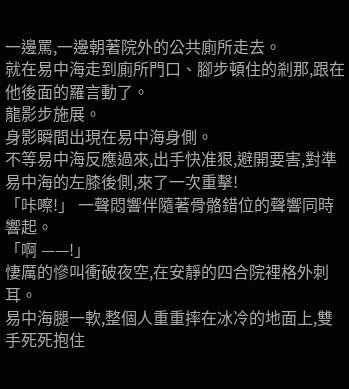一邊罵,一邊朝著院外的公共廁所走去。
就在易中海走到廁所門口、腳步頓住的剎那,跟在他後面的羅言動了。
龍影步施展。
身影瞬間出現在易中海身側。
不等易中海反應過來,出手快准狠,避開要害,對準易中海的左膝後側,來了一次重擊!
「咔嚓!」 一聲悶響伴隨著骨骼錯位的聲響同時響起。
「啊 ——!」
悽厲的慘叫衝破夜空,在安靜的四合院裡格外刺耳。
易中海腿一軟,整個人重重摔在冰冷的地面上,雙手死死抱住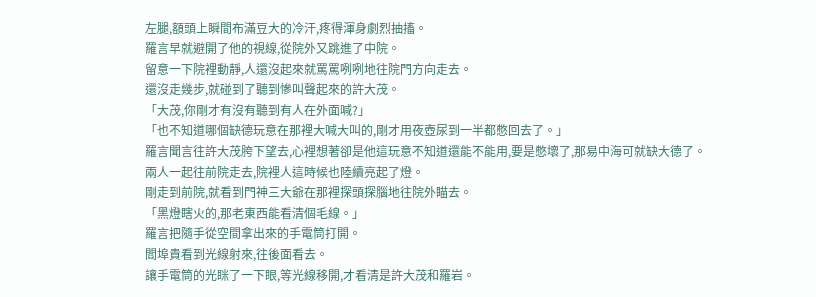左腿,額頭上瞬間布滿豆大的冷汗,疼得渾身劇烈抽搐。
羅言早就避開了他的視線,從院外又跳進了中院。
留意一下院裡動靜,人還沒起來就罵罵咧咧地往院門方向走去。
還沒走幾步,就碰到了聽到慘叫聲起來的許大茂。
「大茂,你剛才有沒有聽到有人在外面喊?」
「也不知道哪個缺德玩意在那裡大喊大叫的,剛才用夜壺尿到一半都憋回去了。」
羅言聞言往許大茂胯下望去,心裡想著卻是他這玩意不知道還能不能用,要是憋壞了,那易中海可就缺大德了。
兩人一起往前院走去,院裡人這時候也陸續亮起了燈。
剛走到前院,就看到門神三大爺在那裡探頭探腦地往院外瞄去。
「黑燈瞎火的,那老東西能看清個毛線。」
羅言把隨手從空間拿出來的手電筒打開。
閻埠貴看到光線射來,往後面看去。
讓手電筒的光眯了一下眼,等光線移開,才看清是許大茂和羅岩。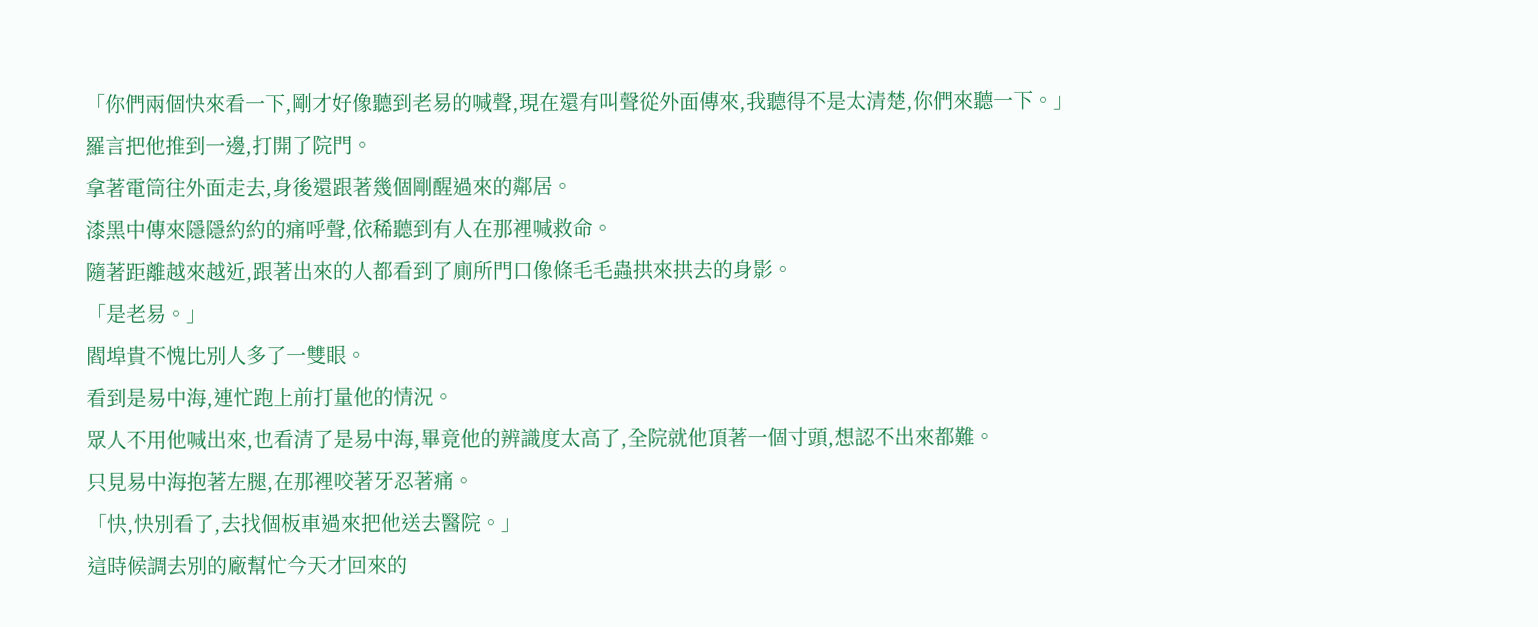「你們兩個快來看一下,剛才好像聽到老易的喊聲,現在還有叫聲從外面傳來,我聽得不是太清楚,你們來聽一下。」
羅言把他推到一邊,打開了院門。
拿著電筒往外面走去,身後還跟著幾個剛醒過來的鄰居。
漆黑中傳來隱隱約約的痛呼聲,依稀聽到有人在那裡喊救命。
隨著距離越來越近,跟著出來的人都看到了廁所門口像條毛毛蟲拱來拱去的身影。
「是老易。」
閻埠貴不愧比別人多了一雙眼。
看到是易中海,連忙跑上前打量他的情況。
眾人不用他喊出來,也看清了是易中海,畢竟他的辨識度太高了,全院就他頂著一個寸頭,想認不出來都難。
只見易中海抱著左腿,在那裡咬著牙忍著痛。
「快,快別看了,去找個板車過來把他送去醫院。」
這時候調去別的廠幫忙今天才回來的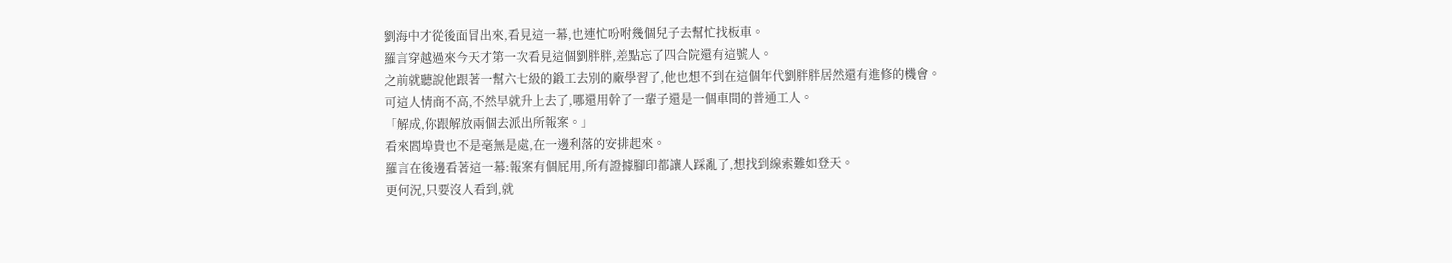劉海中才從後面冒出來,看見這一幕,也連忙吩咐幾個兒子去幫忙找板車。
羅言穿越過來今天才第一次看見這個劉胖胖,差點忘了四合院還有這號人。
之前就聽說他跟著一幫六七級的鍛工去別的廠學習了,他也想不到在這個年代劉胖胖居然還有進修的機會。
可這人情商不高,不然早就升上去了,哪還用幹了一輩子還是一個車間的普通工人。
「解成,你跟解放兩個去派出所報案。」
看來閻埠貴也不是毫無是處,在一邊利落的安排起來。
羅言在後邊看著這一幕:報案有個屁用,所有證據腳印都讓人踩亂了,想找到線索難如登天。
更何況,只要沒人看到,就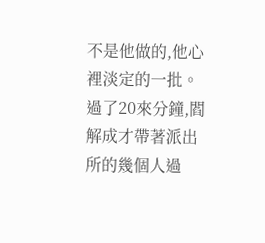不是他做的,他心裡淡定的一批。
過了20來分鐘,閻解成才帶著派出所的幾個人過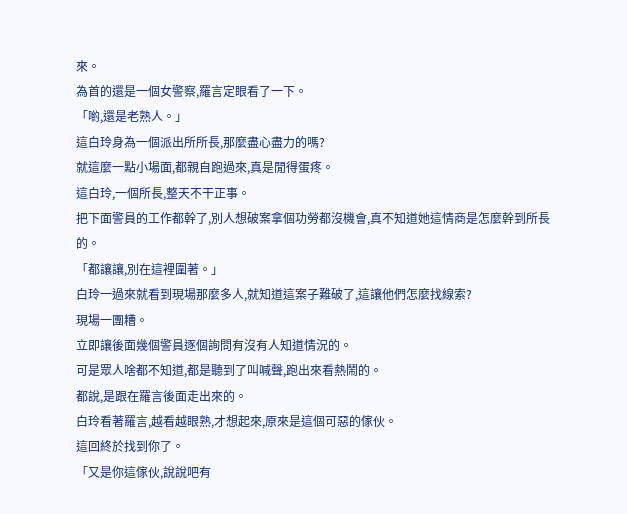來。
為首的還是一個女警察,羅言定眼看了一下。
「喲,還是老熟人。」
這白玲身為一個派出所所長,那麼盡心盡力的嗎?
就這麼一點小場面,都親自跑過來,真是閒得蛋疼。
這白玲,一個所長,整天不干正事。
把下面警員的工作都幹了,別人想破案拿個功勞都沒機會,真不知道她這情商是怎麼幹到所長的。
「都讓讓,別在這裡圍著。」
白玲一過來就看到現場那麼多人,就知道這案子難破了,這讓他們怎麼找線索?
現場一團糟。
立即讓後面幾個警員逐個詢問有沒有人知道情況的。
可是眾人啥都不知道,都是聽到了叫喊聲,跑出來看熱鬧的。
都說,是跟在羅言後面走出來的。
白玲看著羅言,越看越眼熟,才想起來,原來是這個可惡的傢伙。
這回終於找到你了。
「又是你這傢伙,說說吧有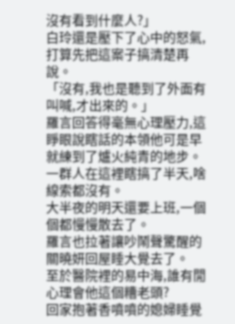沒有看到什麼人?」
白玲還是壓下了心中的怒氣,打算先把這案子搞清楚再說。
「沒有,我也是聽到了外面有叫喊,才出來的。」
羅言回答得毫無心理壓力,這睜眼說瞎話的本領他可是早就練到了爐火純青的地步。
一群人在這裡瞎搞了半天,啥線索都沒有。
大半夜的明天還要上班,一個個都慢慢散去了。
羅言也拉著讓吵鬧聲驚醒的關曉妍回屋睡大覺去了。
至於醫院裡的易中海,誰有閒心理會他這個糟老頭?
回家抱著香噴噴的媳婦睡覺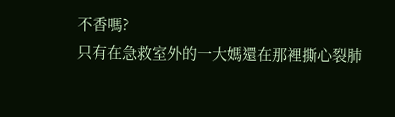不香嗎?
只有在急救室外的一大媽還在那裡撕心裂肺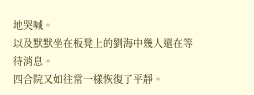地哭喊。
以及默默坐在板凳上的劉海中幾人還在等待消息。
四合院又如往常一樣恢復了平靜。